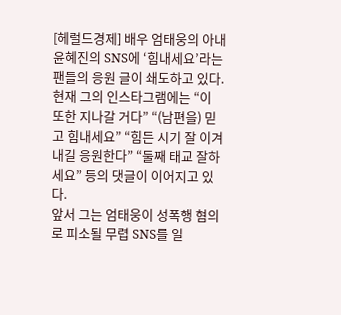[헤럴드경제] 배우 엄태웅의 아내 윤혜진의 SNS에 ‘힘내세요’라는 팬들의 응원 글이 쇄도하고 있다.
현재 그의 인스타그램에는 “이 또한 지나갈 거다” “(남편을) 믿고 힘내세요” “힘든 시기 잘 이겨내길 응원한다” “둘째 태교 잘하세요” 등의 댓글이 이어지고 있다.
앞서 그는 엄태웅이 성폭행 혐의로 피소될 무렵 SNS를 일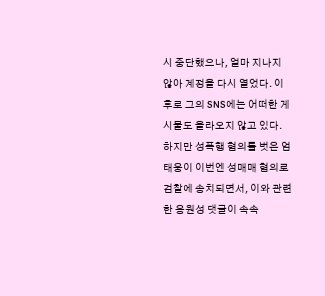시 중단했으나, 얼마 지나지 않아 계정을 다시 열었다. 이후로 그의 SNS에는 어떠한 게시물도 올라오지 않고 있다.
하지만 성폭행 혐의를 벗은 엄태웅이 이번엔 성매매 혐의로 검찰에 송치되면서, 이와 관련한 응원성 댓글이 속속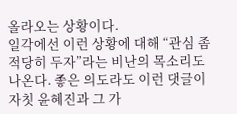올라오는 상황이다.
일각에선 이런 상황에 대해 “관심 좀 적당히 두자”라는 비난의 목소리도 나온다. 좋은 의도라도 이런 댓글이 자칫 윤혜진과 그 가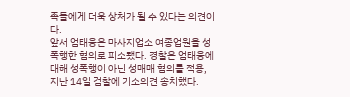족들에게 더욱 상처가 될 수 있다는 의견이다.
앞서 엄태웅은 마사지업소 여종업원을 성폭행한 혐의로 피소됐다. 경찰은 엄태웅에 대해 성폭행이 아닌 성매매 혐의를 적용, 지난 14일 검찰에 기소의견 송치했다.